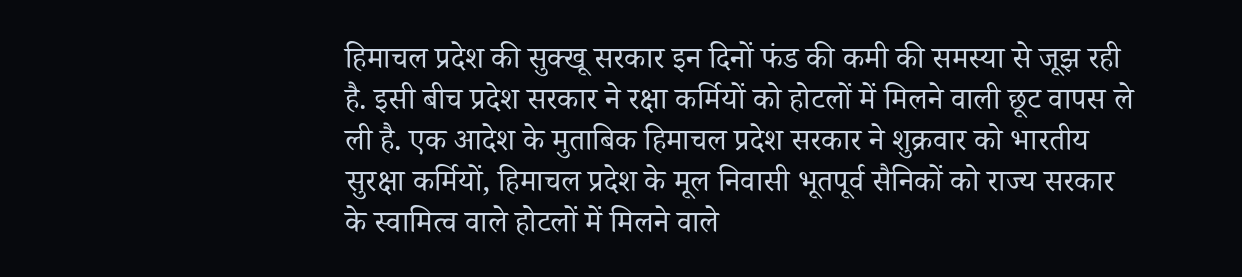हिमाचल प्रदेश की सुक्खू सरकार इन दिनों फंड की कमी की समस्या से जूझ रही है. इसी बीच प्रदेश सरकार ने रक्षा कर्मियों को होटलों में मिलने वाली छूट वापस ले ली है. एक आदेश के मुताबिक हिमाचल प्रदेश सरकार ने शुक्रवार को भारतीय सुरक्षा कर्मियों, हिमाचल प्रदेश के मूल निवासी भूतपूर्व सैनिकों को राज्य सरकार के स्वामित्व वाले होटलों में मिलने वाले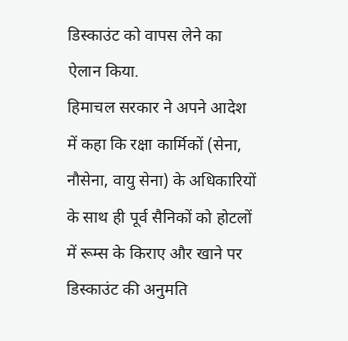डिस्काउंट को वापस लेने का ऐलान किया.
हिमाचल सरकार ने अपने आदेश में कहा कि रक्षा कार्मिकों (सेना, नौसेना, वायु सेना) के अधिकारियों के साथ ही पूर्व सैनिकों को होटलों में रूम्स के किराए और खाने पर डिस्काउंट की अनुमति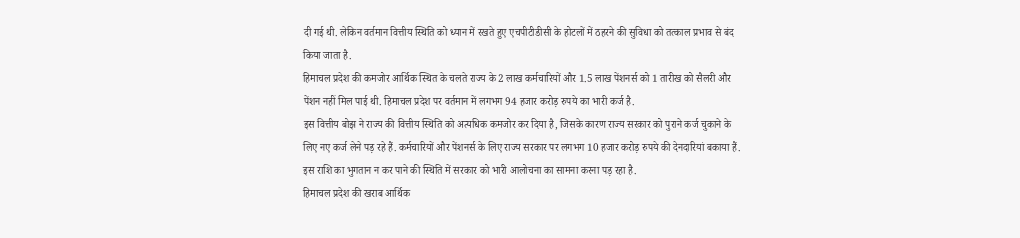दी गई थी. लेकिन वर्तमान वित्तीय स्थिति को ध्यान में रखते हुए एचपीटीडीसी के होटलों में ठहरने की सुविधा को तत्काल प्रभाव से बंद किया जाता है.
हिमाचल प्रदेश की कमजोर आर्थिक स्थित के चलते राज्य के 2 लाख कर्मचारियों और 1.5 लाख पेंशनर्स को 1 तारीख को सैलरी और पेंशन नहीं मिल पाई थी. हिमाचल प्रदेश पर वर्तमान में लगभग 94 हजार करोड़ रुपये का भारी कर्ज है.
इस वित्तीय बोझ ने राज्य की वित्तीय स्थिति को अत्यधिक कमजोर कर दिया है, जिसके कारण राज्य सरकार को पुराने कर्ज चुकाने के लिए नए कर्ज लेने पड़ रहे हैं. कर्मचारियों और पेंशनर्स के लिए राज्य सरकार पर लगभग 10 हजार करोड़ रुपये की देनदारियां बकाया हैं. इस राशि का भुगतान न कर पाने की स्थिति में सरकार को भारी आलोचना का सामना करना पड़ रहा है.
हिमाचल प्रदेश की खराब आर्थिक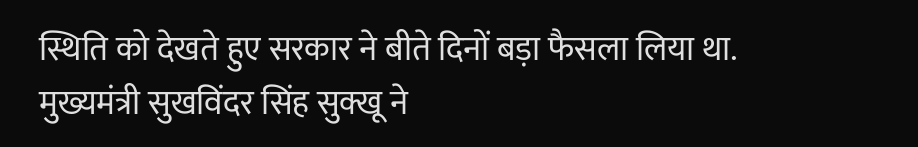स्थिति को देखते हुए सरकार ने बीते दिनों बड़ा फैसला लिया था. मुख्यमंत्री सुखविंदर सिंह सुक्खू ने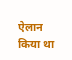ऐलान किया था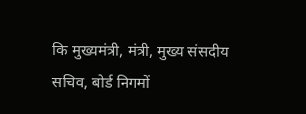कि मुख्यमंत्री, मंत्री, मुख्य संसदीय सचिव, बोर्ड निगमों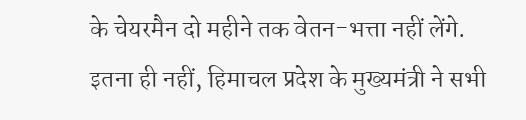के चेयरमैन दो महीने तक वेतन-भत्ता नहीं लेंगे. इतना ही नहीं, हिमाचल प्रदेश के मुख्यमंत्री ने सभी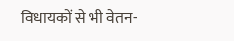विधायकों से भी वेतन-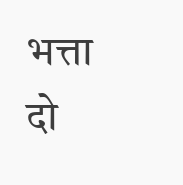भत्ता दो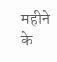महीने के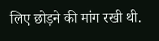लिए छोड़ने की मांग रखी थी.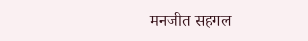मनजीत सहगल